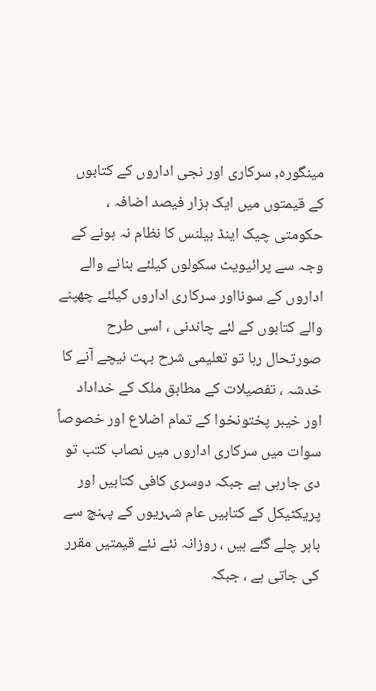مینگورہ, سرکاری اور نجی اداروں کے کتابوں کے قیمتوں میں ایک ہزار فیصد اضافہ ، حکومتی چیک اینڈ بیلنس کا نظام نہ ہونے کے وجہ سے پرائیویٹ سکولوں کیلئے بنانے والے اداروں کے سونااور سرکاری اداروں کیلئے چھپنے والے کتابوں کے لئے چاندنی ، اسی طرح صورتحال رہا تو تعلیمی شرح بہت نیچے آنے کا خدشہ ، تفصیلات کے مطابق ملک کے خداداد اور خیبر پختونخوا کے تمام اضلاع اور خصوصاً سوات میں سرکاری اداروں میں نصاب کتب تو دی جارہی ہے جبکہ دوسری کافی کتابیں اور پریکٹیکل کے کتابیں عام شہریوں کے پہنچ سے باہر چلے گئے ہیں ، روزانہ نئے نئے قیمتیں مقرر کی جاتی ہے ، جبکہ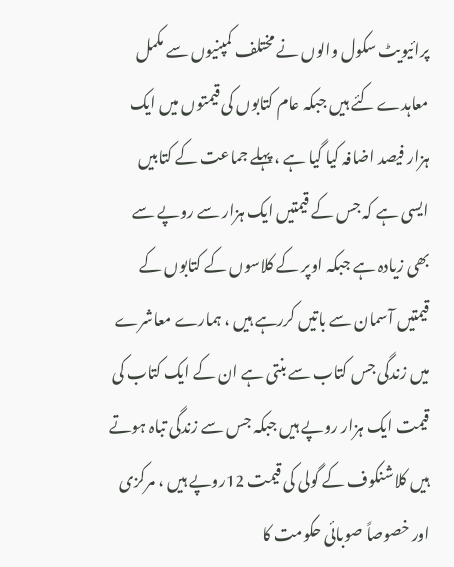پرائیویٹ سکول والوں نے مختلف کمپنیوں سے مکمل معاہدے کئے ہیں جبکہ عام کتابوں کی قیمتوں میں ایک ہزار فیصد اضافہ کیا گیا ہے ، پہلے جماعت کے کتابیں ایسی ہے کہ جس کے قیمتیں ایک ہزار سے روپے سے بھی زیادہ ہے جبکہ اوپر کے کلاسوں کے کتابوں کے قیمتیں آسمان سے باتیں کررہے ہیں ، ہمارے معاشرے میں زندگی جس کتاب سے بنتی ہے ان کے ایک کتاب کی قیمت ایک ہزار روپے ہیں جبکہ جس سے زندگی تباہ ہوتے ہیں کلاشنکوف کے گولی کی قیمت 12روپے ہیں ، مرکزی اور خصوصاً صوبائی حکومت کا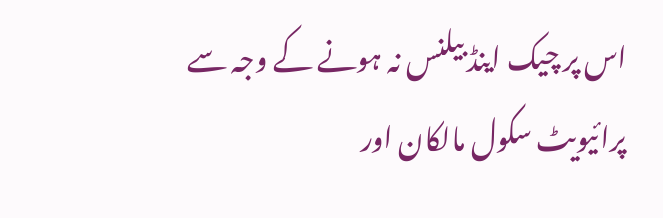اس پر چیک اینڈ بیلنس نہ ہونے کے وجہ سے پرائیویٹ سکول مالکان اور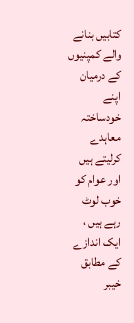کتابیں بنانے والے کمپنیوں کے درمیان اپنے خودساختہ معاہدے کرلیتے ہیں اور عوام کو خوب لوٹ رہے ہیں ، ایک اندازے کے مطابق خیبر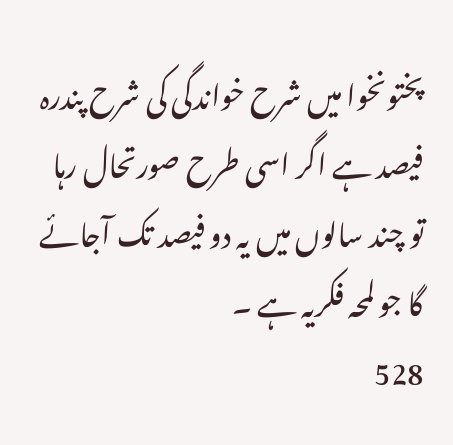پختونخوا میں شرح خواندگی کی شرح پندرہ فیصد ہے اگر اسی طرح صورتحال رہا تو چند سالوں میں یہ دو فیصد تک آجائے گا جو لمحہ فکریہ ہے ۔
528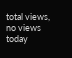total views, no views today